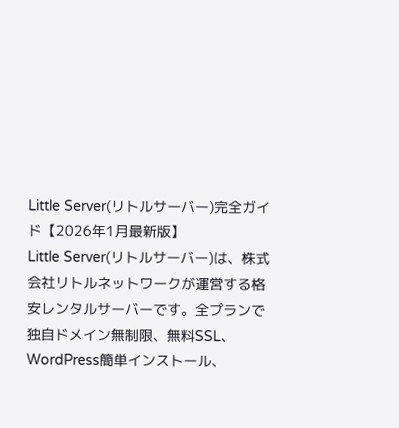Little Server(リトルサーバー)完全ガイド【2026年1月最新版】
Little Server(リトルサーバー)は、株式会社リトルネットワークが運営する格安レンタルサーバーです。全プランで独自ドメイン無制限、無料SSL、WordPress簡単インストール、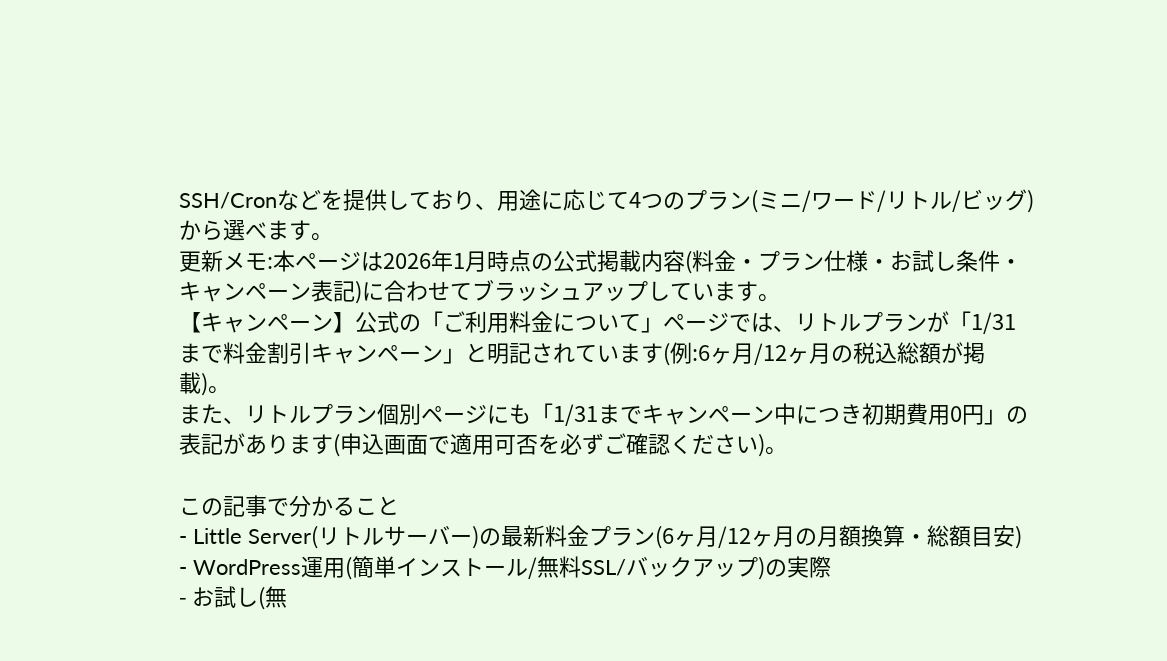SSH/Cronなどを提供しており、用途に応じて4つのプラン(ミニ/ワード/リトル/ビッグ)から選べます。
更新メモ:本ページは2026年1月時点の公式掲載内容(料金・プラン仕様・お試し条件・キャンペーン表記)に合わせてブラッシュアップしています。
【キャンペーン】公式の「ご利用料金について」ページでは、リトルプランが「1/31まで料金割引キャンペーン」と明記されています(例:6ヶ月/12ヶ月の税込総額が掲載)。
また、リトルプラン個別ページにも「1/31までキャンペーン中につき初期費用0円」の表記があります(申込画面で適用可否を必ずご確認ください)。

この記事で分かること
- Little Server(リトルサーバー)の最新料金プラン(6ヶ月/12ヶ月の月額換算・総額目安)
- WordPress運用(簡単インストール/無料SSL/バックアップ)の実際
- お試し(無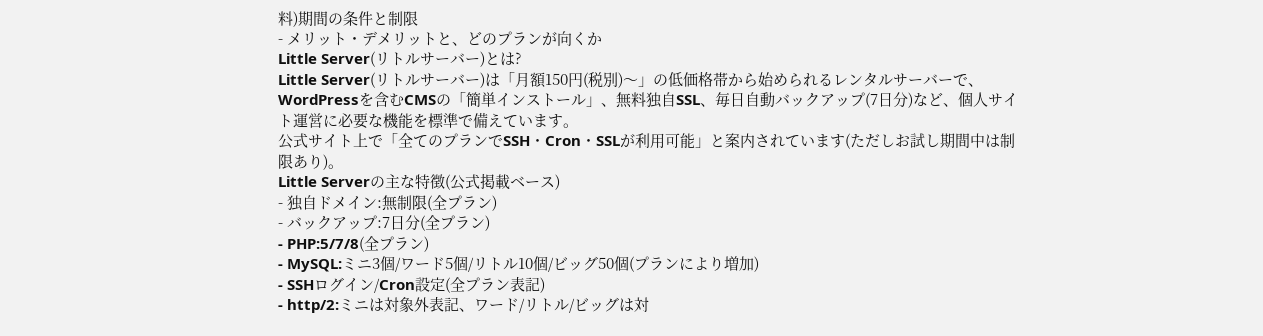料)期間の条件と制限
- メリット・デメリットと、どのプランが向くか
Little Server(リトルサーバー)とは?
Little Server(リトルサーバー)は「月額150円(税別)〜」の低価格帯から始められるレンタルサーバーで、WordPressを含むCMSの「簡単インストール」、無料独自SSL、毎日自動バックアップ(7日分)など、個人サイト運営に必要な機能を標準で備えています。
公式サイト上で「全てのプランでSSH・Cron・SSLが利用可能」と案内されています(ただしお試し期間中は制限あり)。
Little Serverの主な特徴(公式掲載ベース)
- 独自ドメイン:無制限(全プラン)
- バックアップ:7日分(全プラン)
- PHP:5/7/8(全プラン)
- MySQL:ミニ3個/ワード5個/リトル10個/ビッグ50個(プランにより増加)
- SSHログイン/Cron設定(全プラン表記)
- http/2:ミニは対象外表記、ワード/リトル/ビッグは対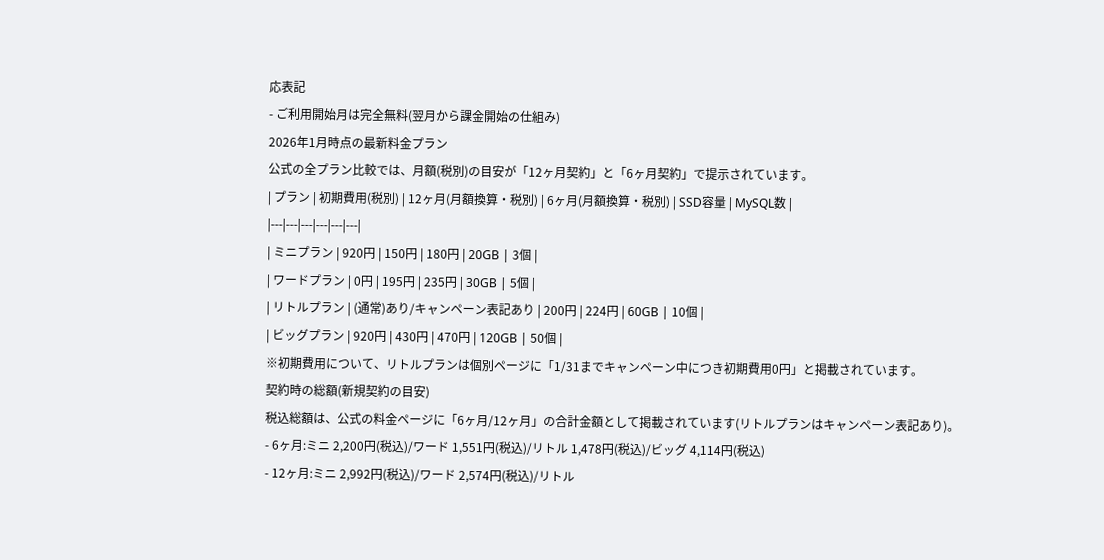応表記
- ご利用開始月は完全無料(翌月から課金開始の仕組み)
2026年1月時点の最新料金プラン
公式の全プラン比較では、月額(税別)の目安が「12ヶ月契約」と「6ヶ月契約」で提示されています。
| プラン | 初期費用(税別) | 12ヶ月(月額換算・税別) | 6ヶ月(月額換算・税別) | SSD容量 | MySQL数 |
|---|---|---|---|---|---|
| ミニプラン | 920円 | 150円 | 180円 | 20GB | 3個 |
| ワードプラン | 0円 | 195円 | 235円 | 30GB | 5個 |
| リトルプラン | (通常)あり/キャンペーン表記あり | 200円 | 224円 | 60GB | 10個 |
| ビッグプラン | 920円 | 430円 | 470円 | 120GB | 50個 |
※初期費用について、リトルプランは個別ページに「1/31までキャンペーン中につき初期費用0円」と掲載されています。
契約時の総額(新規契約の目安)
税込総額は、公式の料金ページに「6ヶ月/12ヶ月」の合計金額として掲載されています(リトルプランはキャンペーン表記あり)。
- 6ヶ月:ミニ 2,200円(税込)/ワード 1,551円(税込)/リトル 1,478円(税込)/ビッグ 4,114円(税込)
- 12ヶ月:ミニ 2,992円(税込)/ワード 2,574円(税込)/リトル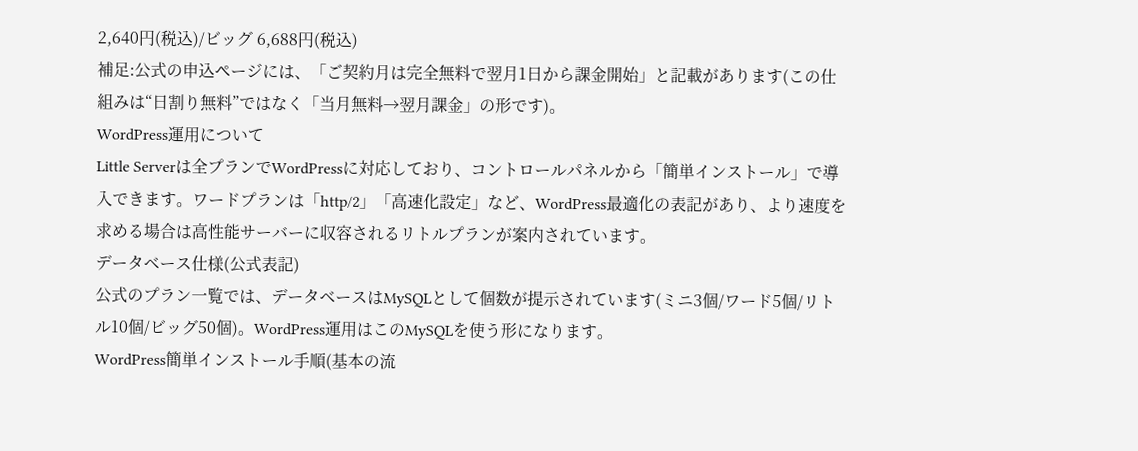2,640円(税込)/ビッグ 6,688円(税込)
補足:公式の申込ページには、「ご契約月は完全無料で翌月1日から課金開始」と記載があります(この仕組みは“日割り無料”ではなく「当月無料→翌月課金」の形です)。
WordPress運用について
Little Serverは全プランでWordPressに対応しており、コントロールパネルから「簡単インストール」で導入できます。ワードプランは「http/2」「高速化設定」など、WordPress最適化の表記があり、より速度を求める場合は高性能サーバーに収容されるリトルプランが案内されています。
データベース仕様(公式表記)
公式のプラン一覧では、データベースはMySQLとして個数が提示されています(ミニ3個/ワード5個/リトル10個/ビッグ50個)。WordPress運用はこのMySQLを使う形になります。
WordPress簡単インストール手順(基本の流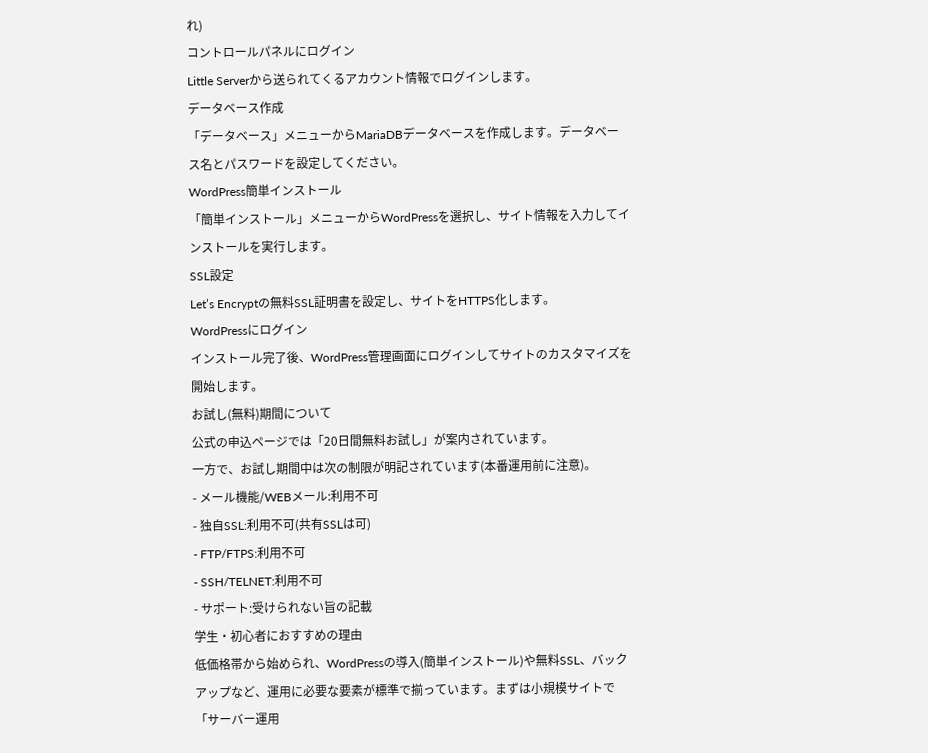れ)
コントロールパネルにログイン
Little Serverから送られてくるアカウント情報でログインします。
データベース作成
「データベース」メニューからMariaDBデータベースを作成します。データベース名とパスワードを設定してください。
WordPress簡単インストール
「簡単インストール」メニューからWordPressを選択し、サイト情報を入力してインストールを実行します。
SSL設定
Let’s Encryptの無料SSL証明書を設定し、サイトをHTTPS化します。
WordPressにログイン
インストール完了後、WordPress管理画面にログインしてサイトのカスタマイズを開始します。
お試し(無料)期間について
公式の申込ページでは「20日間無料お試し」が案内されています。
一方で、お試し期間中は次の制限が明記されています(本番運用前に注意)。
- メール機能/WEBメール:利用不可
- 独自SSL:利用不可(共有SSLは可)
- FTP/FTPS:利用不可
- SSH/TELNET:利用不可
- サポート:受けられない旨の記載
学生・初心者におすすめの理由
低価格帯から始められ、WordPressの導入(簡単インストール)や無料SSL、バックアップなど、運用に必要な要素が標準で揃っています。まずは小規模サイトで「サーバー運用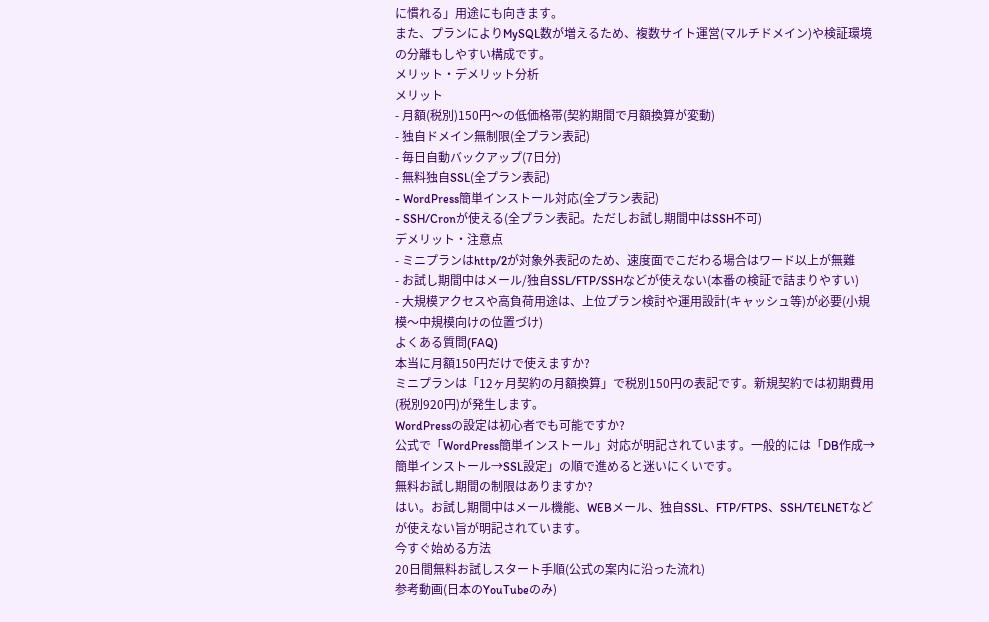に慣れる」用途にも向きます。
また、プランによりMySQL数が増えるため、複数サイト運営(マルチドメイン)や検証環境の分離もしやすい構成です。
メリット・デメリット分析
メリット
- 月額(税別)150円〜の低価格帯(契約期間で月額換算が変動)
- 独自ドメイン無制限(全プラン表記)
- 毎日自動バックアップ(7日分)
- 無料独自SSL(全プラン表記)
- WordPress簡単インストール対応(全プラン表記)
- SSH/Cronが使える(全プラン表記。ただしお試し期間中はSSH不可)
デメリット・注意点
- ミニプランはhttp/2が対象外表記のため、速度面でこだわる場合はワード以上が無難
- お試し期間中はメール/独自SSL/FTP/SSHなどが使えない(本番の検証で詰まりやすい)
- 大規模アクセスや高負荷用途は、上位プラン検討や運用設計(キャッシュ等)が必要(小規模〜中規模向けの位置づけ)
よくある質問(FAQ)
本当に月額150円だけで使えますか?
ミニプランは「12ヶ月契約の月額換算」で税別150円の表記です。新規契約では初期費用(税別920円)が発生します。
WordPressの設定は初心者でも可能ですか?
公式で「WordPress簡単インストール」対応が明記されています。一般的には「DB作成→簡単インストール→SSL設定」の順で進めると迷いにくいです。
無料お試し期間の制限はありますか?
はい。お試し期間中はメール機能、WEBメール、独自SSL、FTP/FTPS、SSH/TELNETなどが使えない旨が明記されています。
今すぐ始める方法
20日間無料お試しスタート手順(公式の案内に沿った流れ)
参考動画(日本のYouTubeのみ)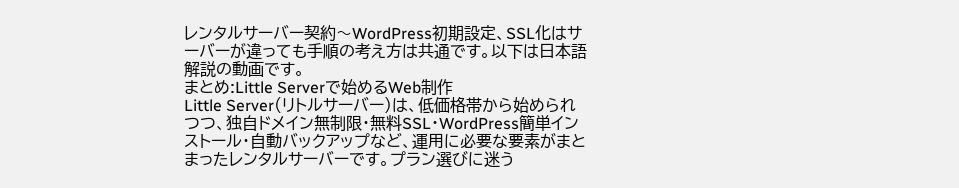レンタルサーバー契約〜WordPress初期設定、SSL化はサーバーが違っても手順の考え方は共通です。以下は日本語解説の動画です。
まとめ:Little Serverで始めるWeb制作
Little Server(リトルサーバー)は、低価格帯から始められつつ、独自ドメイン無制限・無料SSL・WordPress簡単インストール・自動バックアップなど、運用に必要な要素がまとまったレンタルサーバーです。プラン選びに迷う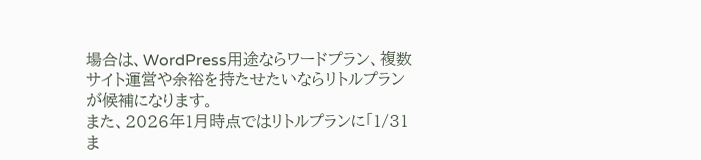場合は、WordPress用途ならワードプラン、複数サイト運営や余裕を持たせたいならリトルプランが候補になります。
また、2026年1月時点ではリトルプランに「1/31ま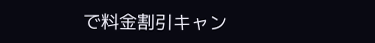で料金割引キャン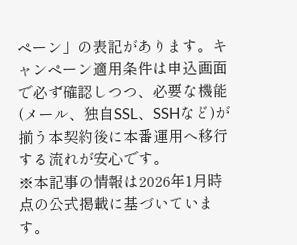ペーン」の表記があります。キャンペーン適用条件は申込画面で必ず確認しつつ、必要な機能(メール、独自SSL、SSHなど)が揃う本契約後に本番運用へ移行する流れが安心です。
※本記事の情報は2026年1月時点の公式掲載に基づいています。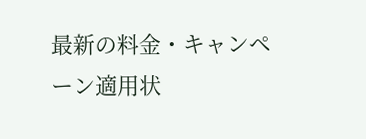最新の料金・キャンペーン適用状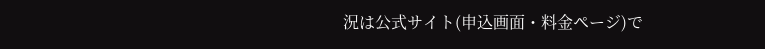況は公式サイト(申込画面・料金ページ)で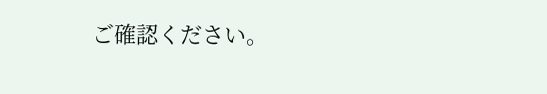ご確認ください。